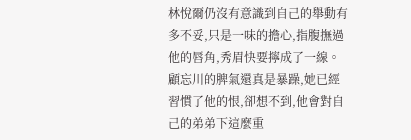林悅爾仍沒有意識到自己的舉動有多不妥,只是一味的擔心,指腹撫過他的唇角,秀眉快要擰成了一線。
顧忘川的脾氣還真是暴躁,她已經習慣了他的恨,卻想不到,他會對自己的弟弟下這麼重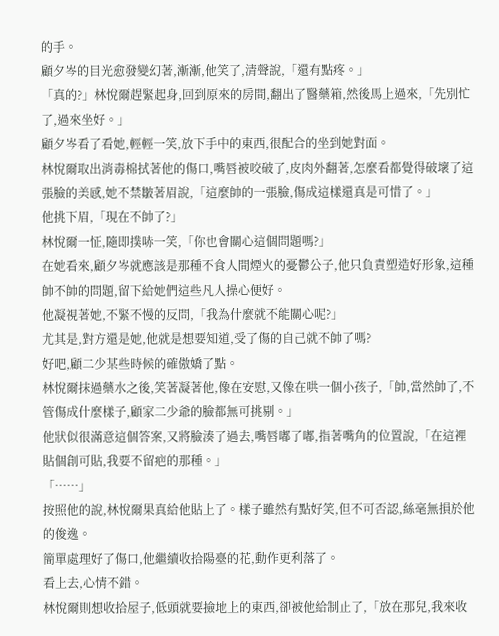的手。
顧夕岑的目光愈發變幻著,漸漸,他笑了,清聲說,「還有點疼。」
「真的?」林悅爾趕緊起身,回到原來的房間,翻出了醫藥箱,然後馬上過來,「先別忙了,過來坐好。」
顧夕岑看了看她,輕輕一笑,放下手中的東西,很配合的坐到她對面。
林悅爾取出消毒棉拭著他的傷口,嘴唇被咬破了,皮肉外翻著,怎麼看都覺得破壞了這張臉的美感,她不禁皺著眉說,「這麼帥的一張臉,傷成這樣還真是可惜了。」
他挑下眉,「現在不帥了?」
林悅爾一怔,隨即撲哧一笑,「你也會關心這個問題嗎?」
在她看來,顧夕岑就應該是那種不食人間煙火的憂鬱公子,他只負責塑造好形象,這種帥不帥的問題,留下給她們這些凡人操心便好。
他凝視著她,不緊不慢的反問,「我為什麼就不能關心呢?」
尤其是,對方還是她,他就是想要知道,受了傷的自己就不帥了嗎?
好吧,顧二少某些時候的確傲嬌了點。
林悅爾抹過藥水之後,笑著凝著他,像在安慰,又像在哄一個小孩子,「帥,當然帥了,不管傷成什麼樣子,顧家二少爺的臉都無可挑剔。」
他狀似很滿意這個答案,又將臉湊了過去,嘴唇嘟了嘟,指著嘴角的位置說,「在這裡貼個創可貼,我要不留疤的那種。」
「……」
按照他的說,林悅爾果真給他貼上了。樣子雖然有點好笑,但不可否認,絲毫無損於他的俊逸。
簡單處理好了傷口,他繼續收拾陽臺的花,動作更利落了。
看上去,心情不錯。
林悅爾則想收拾屋子,低頭就要撿地上的東西,卻被他給制止了,「放在那兒,我來收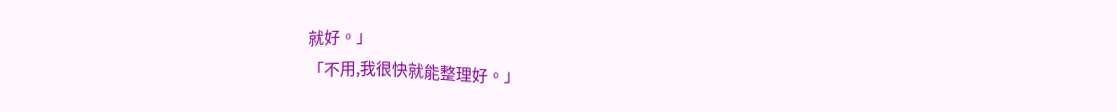就好。」
「不用,我很快就能整理好。」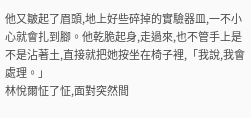他又皺起了眉頭,地上好些碎掉的實驗器皿,一不小心就會扎到腳。他乾脆起身,走過來,也不管手上是不是沾著土,直接就把她按坐在椅子裡,「我說,我會處理。」
林悅爾怔了怔,面對突然間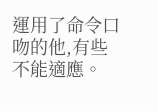運用了命令口吻的他,有些不能適應。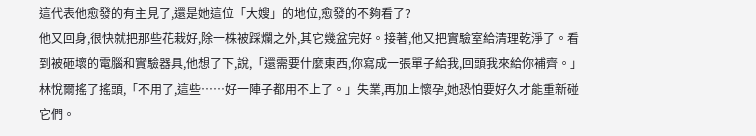這代表他愈發的有主見了,還是她這位「大嫂」的地位,愈發的不夠看了?
他又回身,很快就把那些花栽好,除一株被踩爛之外,其它幾盆完好。接著,他又把實驗室給清理乾淨了。看到被砸壞的電腦和實驗器具,他想了下,說,「還需要什麼東西,你寫成一張單子給我,回頭我來給你補齊。」
林悅爾搖了搖頭,「不用了,這些……好一陣子都用不上了。」失業,再加上懷孕,她恐怕要好久才能重新碰它們。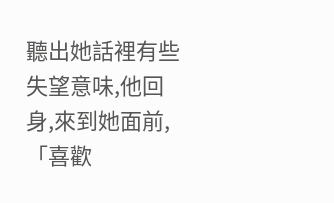聽出她話裡有些失望意味,他回身,來到她面前,「喜歡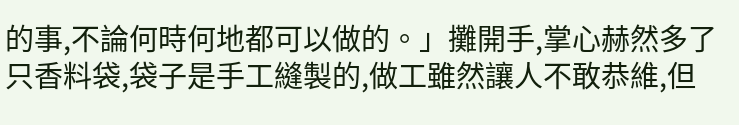的事,不論何時何地都可以做的。」攤開手,掌心赫然多了只香料袋,袋子是手工縫製的,做工雖然讓人不敢恭維,但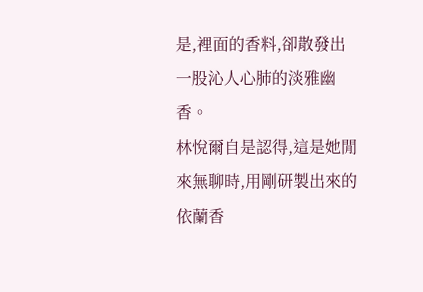是,裡面的香料,卻散發出一股沁人心肺的淡雅幽香。
林悅爾自是認得,這是她閒來無聊時,用剛研製出來的依蘭香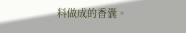料做成的香囊。